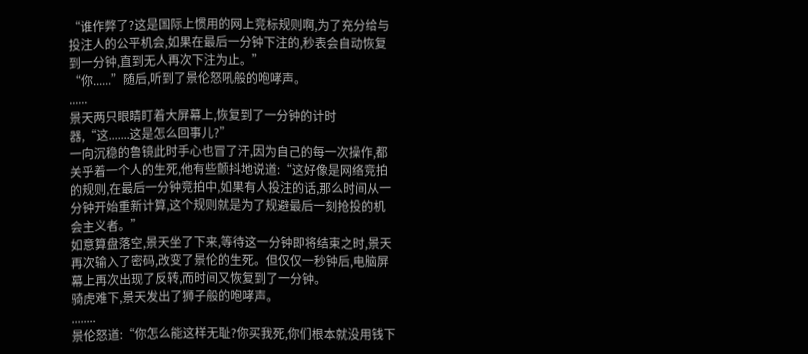“谁作弊了?这是国际上惯用的网上竞标规则啊,为了充分给与投注人的公平机会,如果在最后一分钟下注的,秒表会自动恢复到一分钟,直到无人再次下注为止。”
“你......”随后,听到了景伦怒吼般的咆哮声。
......
景天两只眼睛盯着大屏幕上,恢复到了一分钟的计时器,“这.......这是怎么回事儿?”
一向沉稳的鲁镜此时手心也冒了汗,因为自己的每一次操作,都关乎着一个人的生死,他有些颤抖地说道:“这好像是网络竞拍的规则,在最后一分钟竞拍中,如果有人投注的话,那么时间从一分钟开始重新计算,这个规则就是为了规避最后一刻抢投的机会主义者。”
如意算盘落空,景天坐了下来,等待这一分钟即将结束之时,景天再次输入了密码,改变了景伦的生死。但仅仅一秒钟后,电脑屏幕上再次出现了反转,而时间又恢复到了一分钟。
骑虎难下,景天发出了狮子般的咆哮声。
........
景伦怒道:“你怎么能这样无耻?你买我死,你们根本就没用钱下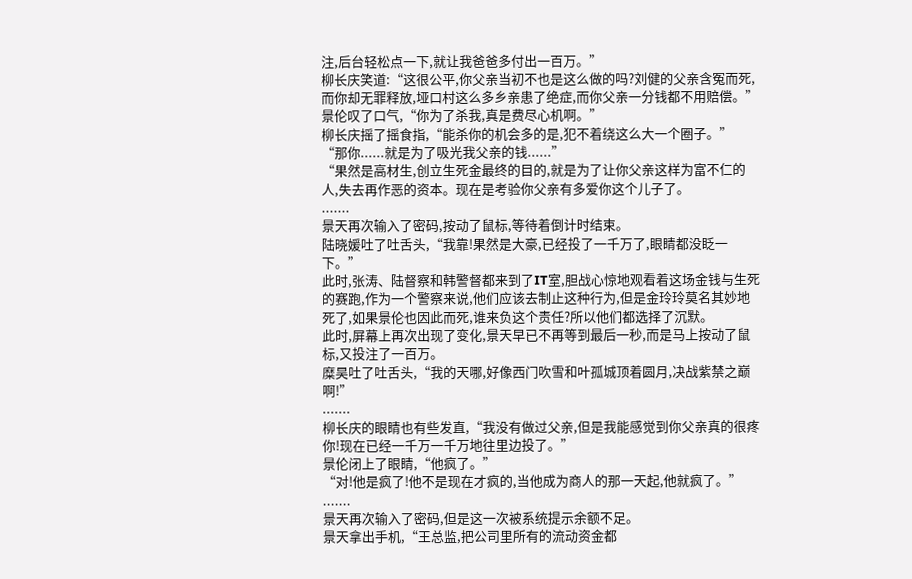注,后台轻松点一下,就让我爸爸多付出一百万。”
柳长庆笑道:“这很公平,你父亲当初不也是这么做的吗?刘健的父亲含冤而死,而你却无罪释放,垭口村这么多乡亲患了绝症,而你父亲一分钱都不用赔偿。”
景伦叹了口气,“你为了杀我,真是费尽心机啊。”
柳长庆摇了摇食指,“能杀你的机会多的是,犯不着绕这么大一个圈子。”
“那你......就是为了吸光我父亲的钱......”
“果然是高材生,创立生死金最终的目的,就是为了让你父亲这样为富不仁的人,失去再作恶的资本。现在是考验你父亲有多爱你这个儿子了。
.......
景天再次输入了密码,按动了鼠标,等待着倒计时结束。
陆晓媛吐了吐舌头,“我靠!果然是大豪,已经投了一千万了,眼睛都没眨一下。”
此时,张涛、陆督察和韩警督都来到了IT室,胆战心惊地观看着这场金钱与生死的赛跑,作为一个警察来说,他们应该去制止这种行为,但是金玲玲莫名其妙地死了,如果景伦也因此而死,谁来负这个责任?所以他们都选择了沉默。
此时,屏幕上再次出现了变化,景天早已不再等到最后一秒,而是马上按动了鼠标,又投注了一百万。
糜昊吐了吐舌头,“我的天哪,好像西门吹雪和叶孤城顶着圆月,决战紫禁之巅啊!”
.......
柳长庆的眼睛也有些发直,“我没有做过父亲,但是我能感觉到你父亲真的很疼你!现在已经一千万一千万地往里边投了。”
景伦闭上了眼睛,“他疯了。”
“对!他是疯了!他不是现在才疯的,当他成为商人的那一天起,他就疯了。”
.......
景天再次输入了密码,但是这一次被系统提示余额不足。
景天拿出手机,“王总监,把公司里所有的流动资金都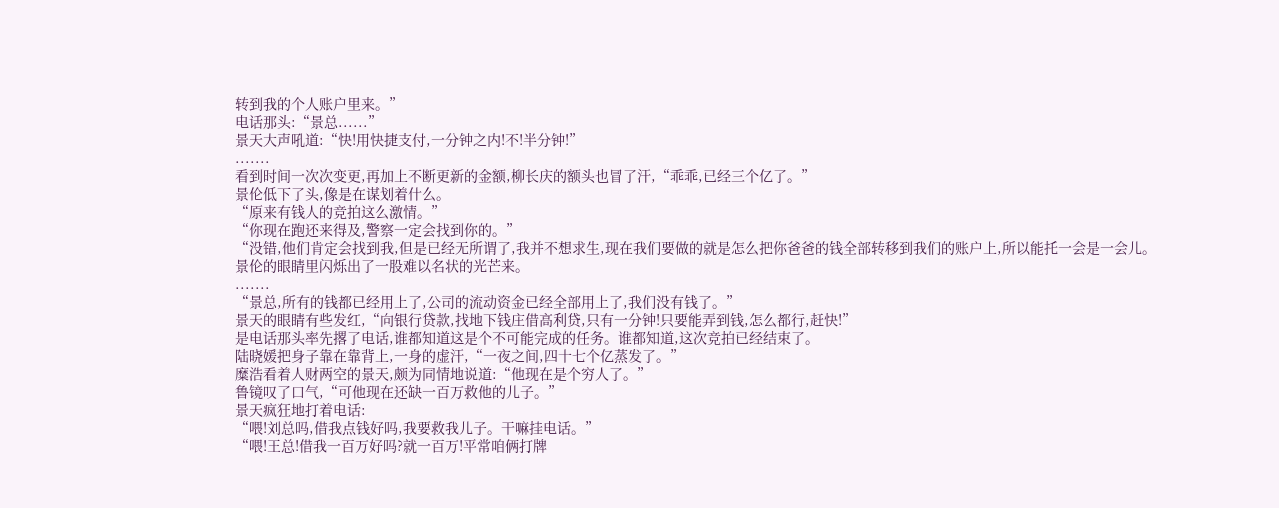转到我的个人账户里来。”
电话那头:“景总......”
景天大声吼道:“快!用快捷支付,一分钟之内!不!半分钟!”
.......
看到时间一次次变更,再加上不断更新的金额,柳长庆的额头也冒了汗,“乖乖,已经三个亿了。”
景伦低下了头,像是在谋划着什么。
“原来有钱人的竞拍这么激情。”
“你现在跑还来得及,警察一定会找到你的。”
“没错,他们肯定会找到我,但是已经无所谓了,我并不想求生,现在我们要做的就是怎么把你爸爸的钱全部转移到我们的账户上,所以能托一会是一会儿。
景伦的眼睛里闪烁出了一股难以名状的光芒来。
.......
“景总,所有的钱都已经用上了,公司的流动资金已经全部用上了,我们没有钱了。”
景天的眼睛有些发红,“向银行贷款,找地下钱庄借高利贷,只有一分钟!只要能弄到钱,怎么都行,赶快!”
是电话那头率先撂了电话,谁都知道这是个不可能完成的任务。谁都知道,这次竞拍已经结束了。
陆晓媛把身子靠在靠背上,一身的虚汗,“一夜之间,四十七个亿蒸发了。”
糜浩看着人财两空的景天,颇为同情地说道:“他现在是个穷人了。”
鲁镜叹了口气,“可他现在还缺一百万救他的儿子。”
景天疯狂地打着电话:
“喂!刘总吗,借我点钱好吗,我要救我儿子。干嘛挂电话。”
“喂!王总!借我一百万好吗?就一百万!平常咱俩打牌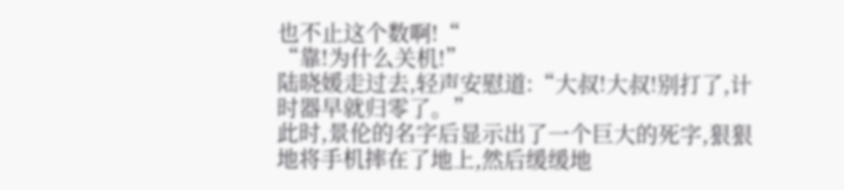也不止这个数啊!“
“靠!为什么关机!”
陆晓媛走过去,轻声安慰道:“大叔!大叔!别打了,计时器早就归零了。”
此时,景伦的名字后显示出了一个巨大的死字,狠狠地将手机摔在了地上,然后缓缓地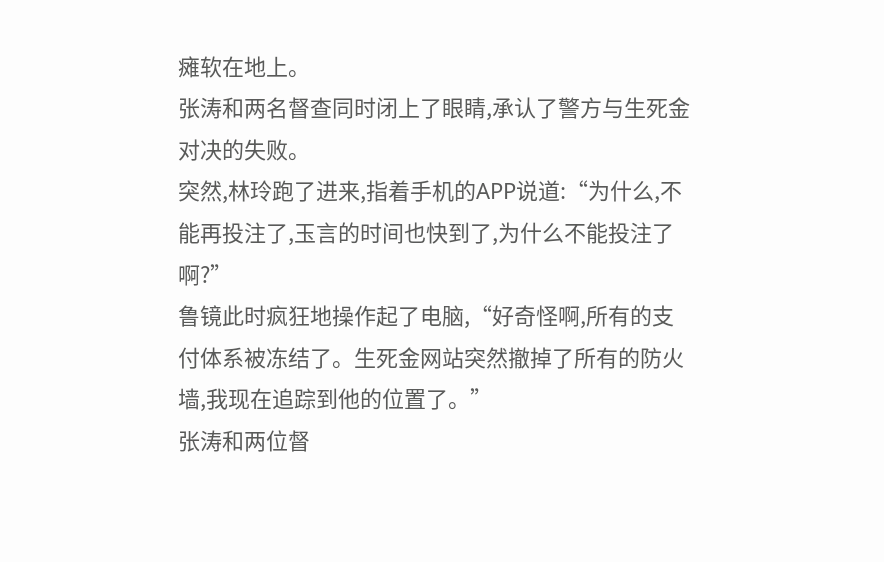瘫软在地上。
张涛和两名督查同时闭上了眼睛,承认了警方与生死金对决的失败。
突然,林玲跑了进来,指着手机的APP说道:“为什么,不能再投注了,玉言的时间也快到了,为什么不能投注了啊?”
鲁镜此时疯狂地操作起了电脑,“好奇怪啊,所有的支付体系被冻结了。生死金网站突然撤掉了所有的防火墙,我现在追踪到他的位置了。”
张涛和两位督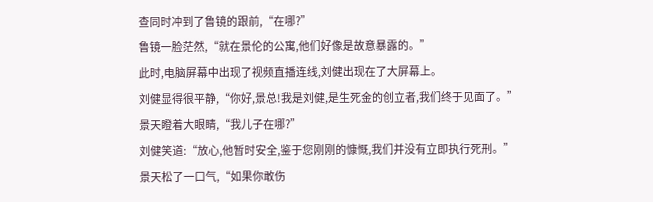查同时冲到了鲁镜的跟前,“在哪?”
鲁镜一脸茫然,“就在景伦的公寓,他们好像是故意暴露的。”
此时,电脑屏幕中出现了视频直播连线,刘健出现在了大屏幕上。
刘健显得很平静,“你好,景总!我是刘健,是生死金的创立者,我们终于见面了。”
景天瞪着大眼睛,“我儿子在哪?”
刘健笑道:“放心,他暂时安全,鉴于您刚刚的慷慨,我们并没有立即执行死刑。”
景天松了一口气,“如果你敢伤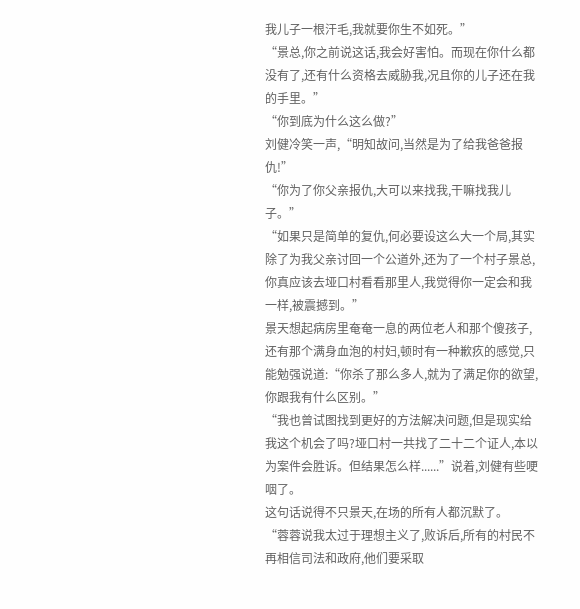我儿子一根汗毛,我就要你生不如死。”
“景总,你之前说这话,我会好害怕。而现在你什么都没有了,还有什么资格去威胁我,况且你的儿子还在我的手里。”
“你到底为什么这么做?”
刘健冷笑一声,“明知故问,当然是为了给我爸爸报仇!”
“你为了你父亲报仇,大可以来找我,干嘛找我儿子。”
“如果只是简单的复仇,何必要设这么大一个局,其实除了为我父亲讨回一个公道外,还为了一个村子景总,你真应该去垭口村看看那里人,我觉得你一定会和我一样,被震撼到。”
景天想起病房里奄奄一息的两位老人和那个傻孩子,还有那个满身血泡的村妇,顿时有一种歉疚的感觉,只能勉强说道:“你杀了那么多人,就为了满足你的欲望,你跟我有什么区别。”
“我也曾试图找到更好的方法解决问题,但是现实给我这个机会了吗?垭口村一共找了二十二个证人,本以为案件会胜诉。但结果怎么样......”说着,刘健有些哽咽了。
这句话说得不只景天,在场的所有人都沉默了。
“蓉蓉说我太过于理想主义了,败诉后,所有的村民不再相信司法和政府,他们要采取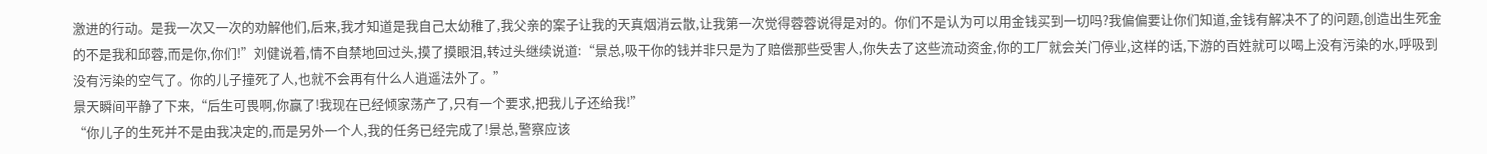激进的行动。是我一次又一次的劝解他们,后来,我才知道是我自己太幼稚了,我父亲的案子让我的天真烟消云散,让我第一次觉得蓉蓉说得是对的。你们不是认为可以用金钱买到一切吗?我偏偏要让你们知道,金钱有解决不了的问题,创造出生死金的不是我和邱蓉,而是你,你们!”刘健说着,情不自禁地回过头,摸了摸眼泪,转过头继续说道:“景总,吸干你的钱并非只是为了赔偿那些受害人,你失去了这些流动资金,你的工厂就会关门停业,这样的话,下游的百姓就可以喝上没有污染的水,呼吸到没有污染的空气了。你的儿子撞死了人,也就不会再有什么人逍遥法外了。”
景天瞬间平静了下来,“后生可畏啊,你赢了!我现在已经倾家荡产了,只有一个要求,把我儿子还给我!”
“你儿子的生死并不是由我决定的,而是另外一个人,我的任务已经完成了!景总,警察应该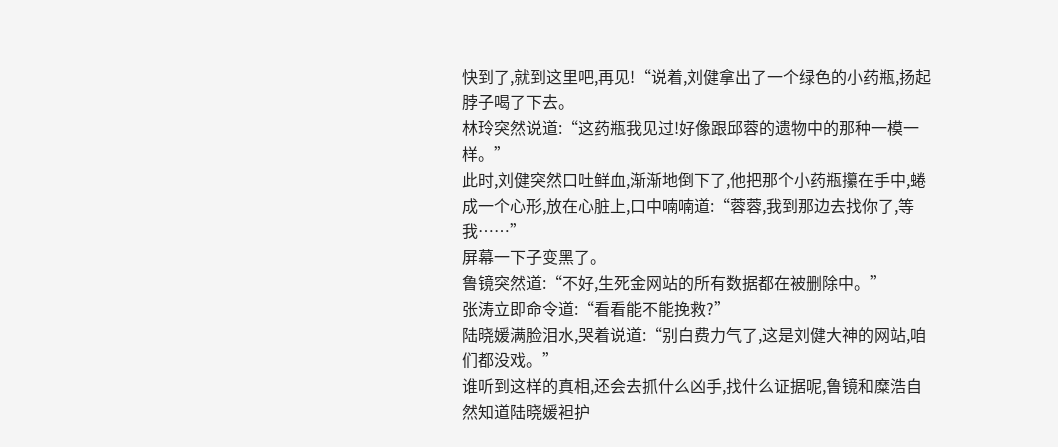快到了,就到这里吧,再见!“说着,刘健拿出了一个绿色的小药瓶,扬起脖子喝了下去。
林玲突然说道:“这药瓶我见过!好像跟邱蓉的遗物中的那种一模一样。”
此时,刘健突然口吐鲜血,渐渐地倒下了,他把那个小药瓶攥在手中,蜷成一个心形,放在心脏上,口中喃喃道:“蓉蓉,我到那边去找你了,等我……”
屏幕一下子变黑了。
鲁镜突然道:“不好,生死金网站的所有数据都在被删除中。”
张涛立即命令道:“看看能不能挽救?”
陆晓媛满脸泪水,哭着说道:“别白费力气了,这是刘健大神的网站,咱们都没戏。”
谁听到这样的真相,还会去抓什么凶手,找什么证据呢,鲁镜和糜浩自然知道陆晓媛袒护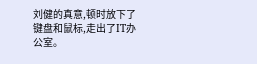刘健的真意,顿时放下了键盘和鼠标,走出了IT办公室。